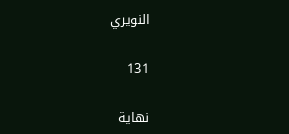النويري

131

نهاية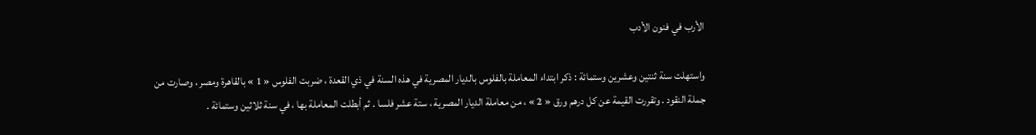الأرب في فنون الأدب

واستهلت سنة ثنتين وعشرين وستمائة : ذكر ابتداء المعاملة بالفلوس بالديار المصرية في هذه السنة في ذي القعدة ، ضربت الفلوس « 1 » بالقاهرة ومصر ، وصارت من جملة النقود . وتقررت القيمة عن كل درهم ورق « 2 » ، من معاملة الديار المصرية ، ستة عشر فلسا . ثم أبطلت المعاملة بها ، في سنة ثلاثين وستمائة .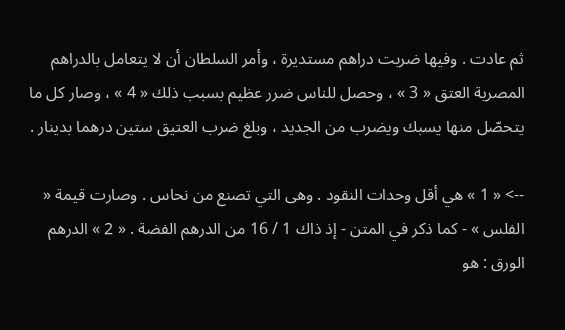ثم عادت . وفيها ضربت دراهم مستديرة ، وأمر السلطان أن لا يتعامل بالدراهم المصرية العتق « 3 » ، وحصل للناس ضرر عظيم بسبب ذلك « 4 » ، وصار كل ما يتحصّل منها يسبك ويضرب من الجديد ، وبلغ ضرب العتيق ستين درهما بدينار .

--> « 1 » هي أقل وحدات النقود . وهى التي تصنع من نحاس . وصارت قيمة « الفلس » - كما ذكر في المتن - إذ ذاك 1 / 16 من الدرهم الفضة . « 2 » الدرهم الورق : هو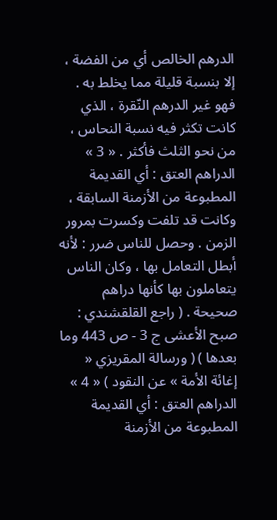الدرهم الخالص أي من الفضة ، إلا بنسبة قليلة مما يخلط به . فهو غير الدرهم النّقرة ، الذي كانت تكثر فيه نسبة النحاس ، من نحو الثلث فأكثر . « 3 » الدراهم العتق : أي القديمة المطبوعة من الأزمنة السابقة ، وكانت قد تلفت وكسرت بمرور الزمن . وحصل للناس ضرر : لأنه أبطل التعامل بها ، وكان الناس يتعاملون بها كأنها دراهم صحيحة . ( راجع القلقشندي : صبح الأعشى ج 3 - ص 443 وما بعدها ) ( ورسالة المقريزي « إغائة الأمة » عن النقود ) « 4 » الدراهم العتق : أي القديمة المطبوعة من الأزمنة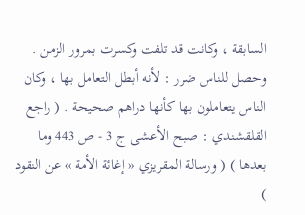السابقة ، وكانت قد تلفت وكسرت بمرور الزمن . وحصل للناس ضرر : لأنه أبطل التعامل بها ، وكان الناس يتعاملون بها كأنها دراهم صحيحة . ( راجع القلقشندي : صبح الأعشى ج 3 - ص 443 وما بعدها ) ( ورسالة المقريزي « إغائة الأمة » عن النقود )